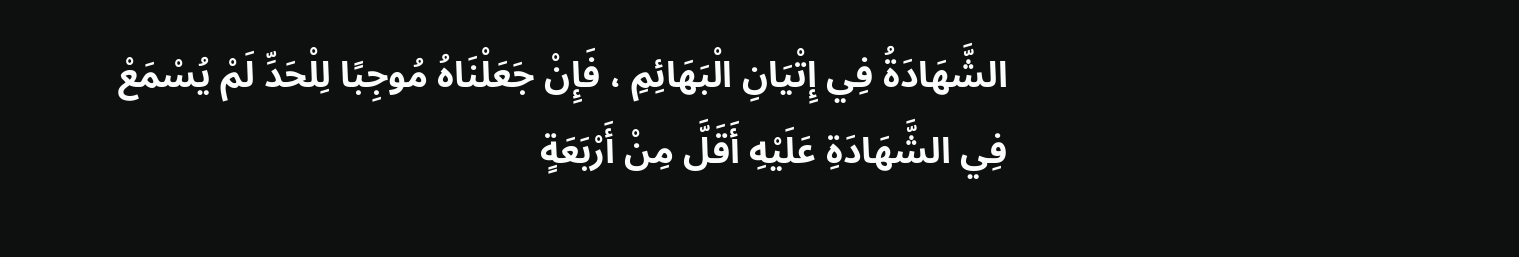الشَّهَادَةُ فِي إِتْيَانِ الْبَهَائِمِ ، فَإِنْ جَعَلْنَاهُ مُوجِبًا لِلْحَدِّ لَمْ يُسْمَعْ فِي الشَّهَادَةِ عَلَيْهِ أَقَلَّ مِنْ أَرْبَعَةٍ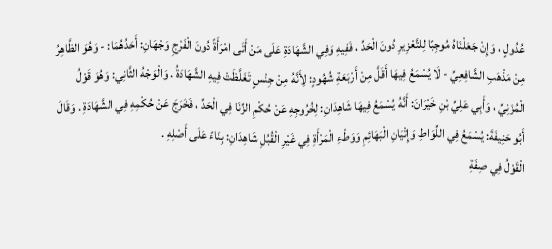عُدُولٍ ، وَإِنْ جَعَلْنَاهُ مُوجِبًا لِلتَّعْزِيرِ دُونَ الْحَدِّ ، فَفِيهِ وَفِي الشَّهَادَةِ عَلَى مَنْ أَتَى امْرَأَةً دُونَ الْفَرْجِ وَجْهَانِ: أَحَدُهُمَا: - وَهُوَ الظَّاهِرُ مِنْ مَذْهَبِ الشَّافِعِيِّ - لَا يُسْمَعُ فِيهَا أَقَلَّ مِنْ أَرْبَعَةِ شُهُودٍ: لِأَنَّهُ مِنْ جِنْسٍ تَغَلَّظَتْ فِيهِ الشَّهَادَةُ . وَالْوَجْهُ الثَّانِي: وَهُوَ قَوْلُ الْمُزَنِيِّ ، وَأَبِي عَلِيِّ بْنِ خَيْرَانَ: أَنَّهُ يُسْمَعُ فِيهَا شَاهِدَانِ: لِخُرُوجِهِ عَنْ حُكْمِ الزِّنَا فِي الْحَدِّ ، فَخَرَجَ عَنْ حُكْمِهِ فِي الشَّهَادَةِ . وَقَالَ أَبُو حَنِيفَةَ: يُسْمَعُ فِي اللِّوَاطِ وَإِتْيَانِ الْبَهَائِمِ وَوَطْءِ الْمَرْأَةِ فِي غَيْرِ الْقُبُلِ شَاهِدَانِ: بِنَاءً عَلَى أَصْلِهِ .
الْقَوْلُ فِي صِفَةِ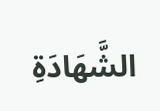الشَّهَادَةِ